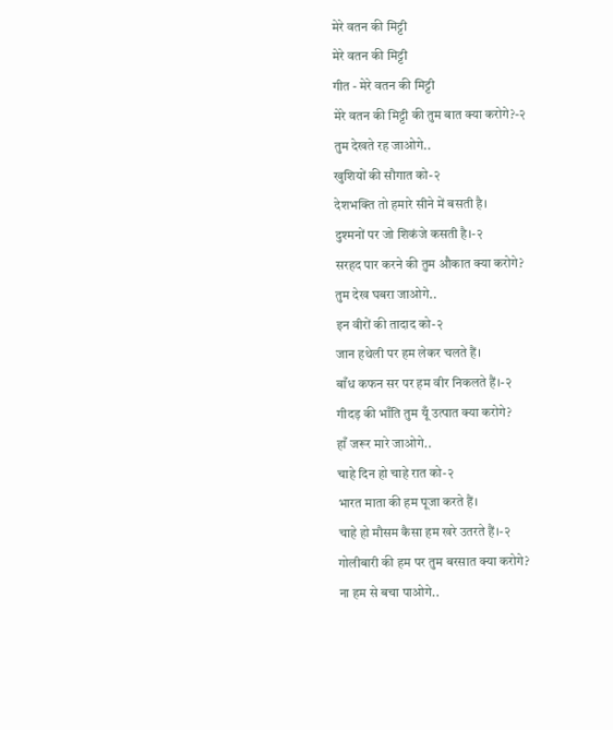मेरे वतन की मिट्टी
मेरे वतन की मिट्टी
गीत - मेरे वतन की मिट्टी
मेरे वतन की मिट्टी की तुम बात क्या करोगे?-२
तुम देखते रह जाओगे..
खुशियों की सौगात को-२
देशभक्ति तो हमारे सीने में बसती है।
दुश्मनों पर जो शिकंजे कसती है।-२
सरहद पार करने की तुम औकात क्या करोगे?
तुम देख घबरा जाओगे..
इन वीरों की तादाद को-२
जान हथेली पर हम लेकर चलते हैं।
बाँध कफन सर पर हम वीर निकलते हैं।-२
गीदड़ की भाँति तुम यूँ उत्पात क्या करोगे?
हाँ जरूर मारे जाओगे..
चाहे दिन हो चाहे रात को-२
भारत माता की हम पूजा करते हैं।
चाहे हो मौसम कैसा हम खरे उतरते हैं।-२
गोलीबारी की हम पर तुम बरसात क्या करोगे?
ना हम से बचा पाओगे..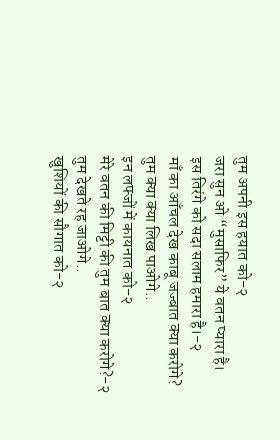तुम अपनी इस हयात को-२
जरा सुन ओ “मुसाफिर” ये वतन प्यारा है।
इस तिरंगे को सदा सलाम हमारा है।-२
माँ का आँचल देख काबू जज्बात क्या करोगे?
तुम क्या क्या लिख पाओगे..
इन लफ्जों में कायनात को-२
मेरे वतन की मिट्टी की तुम बात क्या करोगे?-२
तुम देखते रह जाओगे..
खुशियों की सौगात को-२